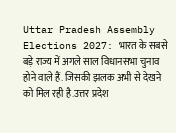Uttar Pradesh Assembly Elections 2027: भारत के सबसे बड़े राज्य में अगले साल विधानसभा चुनाव होने वाले हैं. जिसकी झलक अभी से देखने को मिल रही है.उत्तर प्रदेश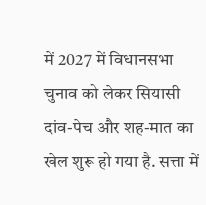में 2027 में विधानसभा चुनाव को लेकर सियासी दांव-पेच और शह-मात का खेल शुरू हो गया है. सत्ता में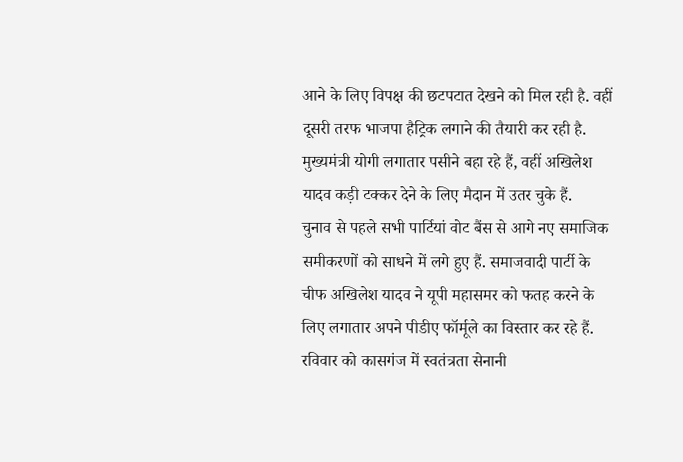आने के लिए विपक्ष की छटपटात देखने को मिल रही है. वहीं दूसरी तरफ भाजपा हैट्रिक लगाने की तैयारी कर रही है. मुख्यमंत्री योगी लगातार पसीने बहा रहे हैं, वहीं अखिलेश यादव कड़ी टक्कर देने के लिए मैदान में उतर चुके हैं.
चुनाव से पहले सभी पार्टियां वोट बैंस से आगे नए समाजिक समीकरणों को साधने में लगे हुए हैं. समाजवादी पार्टी के चीफ अखिलेश यादव ने यूपी महासमर को फतह करने के लिए लगातार अपने पीडीए फॉर्मूले का विस्तार कर रहे हैं. रविवार को कासगंज में स्वतंत्रता सेनानी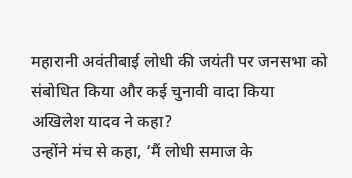महारानी अवंतीबाई लोधी की जयंती पर जनसभा को संबोधित किया और कई चुनावी वादा किया
अखिलेश यादव ने कहा?
उन्होंने मंच से कहा, ‘मैं लोधी समाज के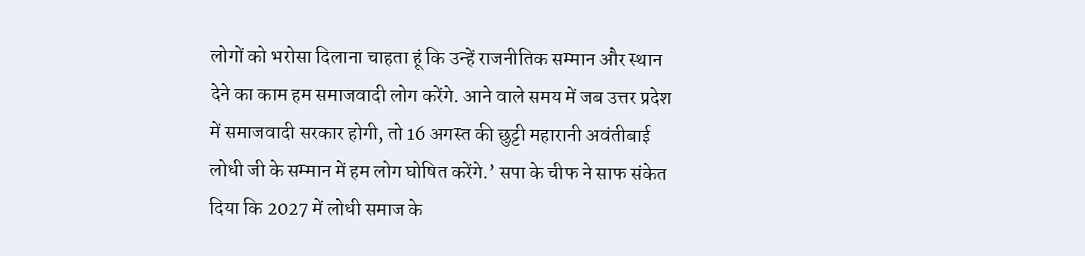लोगों को भरोसा दिलाना चाहता हूं कि उन्हें राजनीतिक सम्मान और स्थान देने का काम हम समाजवादी लोग करेंगे. आने वाले समय में जब उत्तर प्रदेश में समाजवादी सरकार होगी, तो 16 अगस्त की छुट्टी महारानी अवंतीबाई लोधी जी के सम्मान में हम लोग घोषित करेंगे.’ सपा के चीफ ने साफ संकेत दिया कि 2027 में लोधी समाज के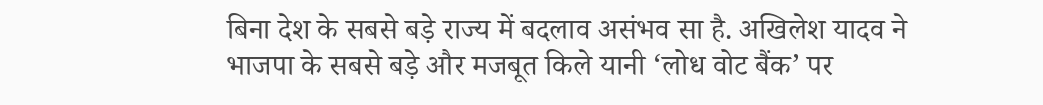बिना देश के सबसे बड़े राज्य में बदलाव असंभव सा है. अखिलेश यादव ने भाजपा के सबसे बड़े और मजबूत किले यानी ‘लोध वोट बैंक’ पर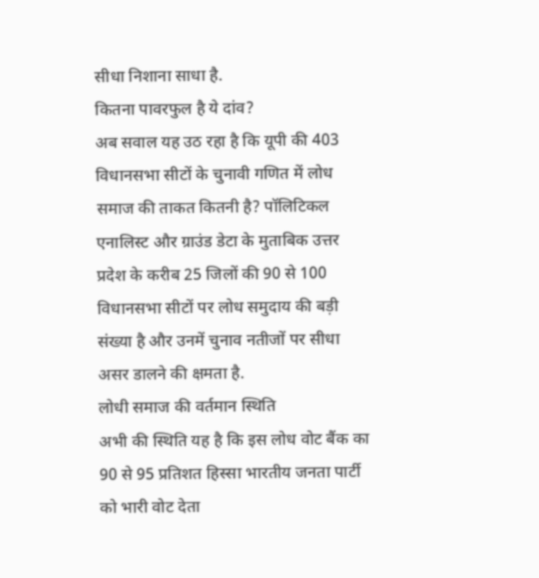सीधा निशाना साधा है.
कितना पावरफुल है ये दांव?
अब सवाल यह उठ रहा है कि यूपी की 403 विधानसभा सीटों के चुनावी गणित में लोध समाज की ताकत कितनी है? पॉलिटिकल एनालिस्ट और ग्राउंड डेटा के मुताबिक उत्तर प्रदेश के करीब 25 जिलों की 90 से 100 विधानसभा सीटों पर लोध समुदाय की बड़ी संख्या है और उनमें चुनाव नतीजों पर सीधा असर डालने की क्षमता है.
लोधी समाज की वर्तमान स्थिति
अभी की स्थिति यह है कि इस लोध वोट बैंक का 90 से 95 प्रतिशत हिस्सा भारतीय जनता पार्टी को भारी वोट देता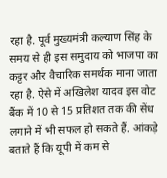रहा है. पूर्व मुख्यमंत्री कल्याण सिंह के समय से ही इस समुदाय को भाजपा का कट्टर और वैचारिक समर्थक माना जाता रहा है. ऐसे में अखिलेश यादव इस वोट बैंक में 10 से 15 प्रतिशत तक की सेंध लगाने में भी सफल हो सकते हैं. आंकड़े बताते हैं कि यूपी में कम से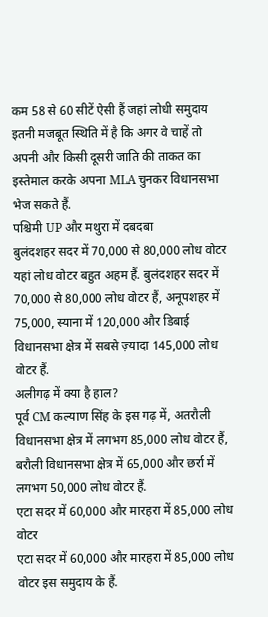कम 58 से 60 सीटें ऐसी हैं जहां लोधी समुदाय इतनी मजबूत स्थिति में है कि अगर वे चाहें तो अपनी और किसी दूसरी जाति की ताकत का इस्तेमाल करके अपना MLA चुनकर विधानसभा भेज सकते हैं.
पश्चिमी UP और मथुरा में दबदबा
बुलंदशहर सदर में 70,000 से 80,000 लोध वोटर
यहां लोध वोटर बहुत अहम हैं. बुलंदशहर सदर में 70,000 से 80,000 लोध वोटर हैं, अनूपशहर में 75,000, स्याना में 120,000 और डिबाई विधानसभा क्षेत्र में सबसे ज़्यादा 145,000 लोध वोटर हैं.
अलीगढ़ में क्या है हाल?
पूर्व CM कल्याण सिंह के इस गढ़ में, अतरौली विधानसभा क्षेत्र में लगभग 85,000 लोध वोटर हैं, बरौली विधानसभा क्षेत्र में 65,000 और छर्रा में लगभग 50,000 लोध वोटर हैं.
एटा सदर में 60,000 और मारहरा में 85,000 लोध वोटर
एटा सदर में 60,000 और मारहरा में 85,000 लोध वोटर इस समुदाय के हैं.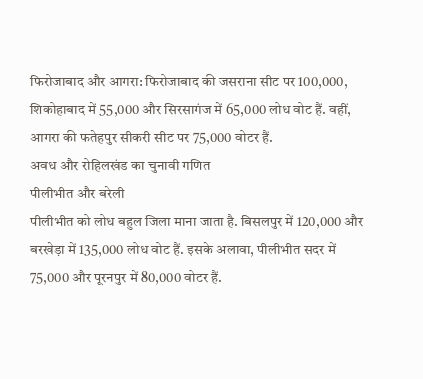फिरोजाबाद और आगरा: फिरोजाबाद की जसराना सीट पर 100,000, शिकोहाबाद में 55,000 और सिरसागंज में 65,000 लोध वोट हैं. वहीं, आगरा की फतेहपुर सीकरी सीट पर 75,000 वोटर हैं.
अवध और रोहिलखंड का चुनावी गणित
पीलीभीत और बरेली
पीलीभीत को लोध बहुल जिला माना जाता है. बिसलपुर में 120,000 और बरखेड़ा में 135,000 लोध वोट हैं. इसके अलावा, पीलीभीत सदर में 75,000 और पूरनपुर में 80,000 वोटर हैं.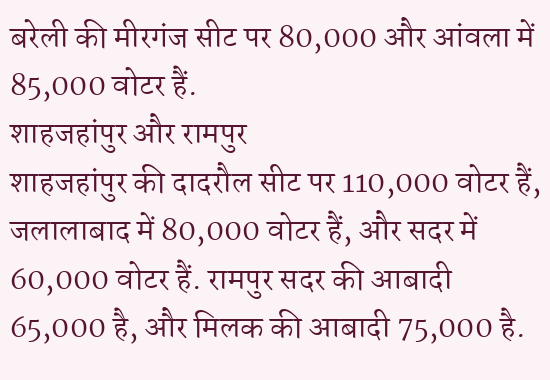बरेली की मीरगंज सीट पर 80,000 और आंवला में 85,000 वोटर हैं.
शाहजहांपुर और रामपुर
शाहजहांपुर की दादरौल सीट पर 110,000 वोटर हैं, जलालाबाद में 80,000 वोटर हैं, और सदर में 60,000 वोटर हैं. रामपुर सदर की आबादी 65,000 है, और मिलक की आबादी 75,000 है.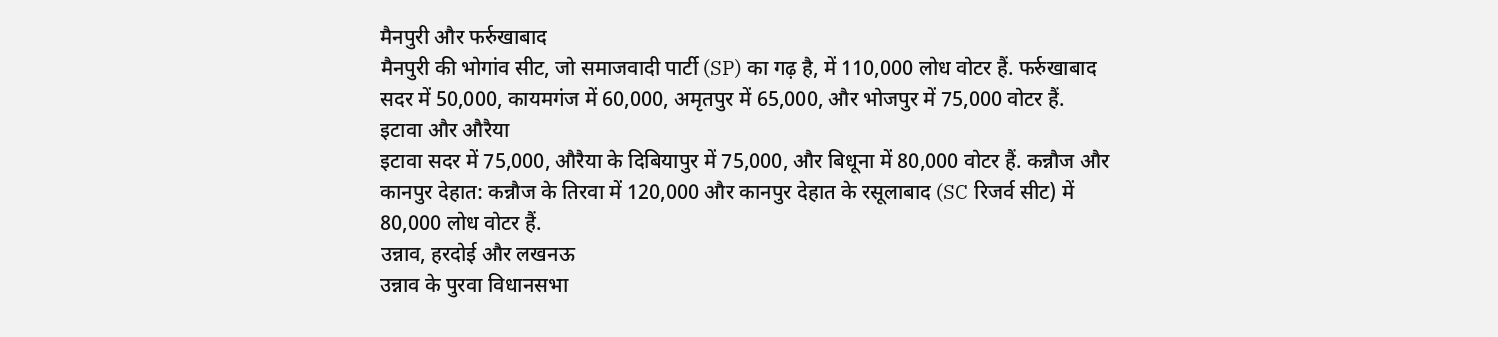मैनपुरी और फर्रुखाबाद
मैनपुरी की भोगांव सीट, जो समाजवादी पार्टी (SP) का गढ़ है, में 110,000 लोध वोटर हैं. फर्रुखाबाद सदर में 50,000, कायमगंज में 60,000, अमृतपुर में 65,000, और भोजपुर में 75,000 वोटर हैं.
इटावा और औरैया
इटावा सदर में 75,000, औरैया के दिबियापुर में 75,000, और बिधूना में 80,000 वोटर हैं. कन्नौज और कानपुर देहात: कन्नौज के तिरवा में 120,000 और कानपुर देहात के रसूलाबाद (SC रिजर्व सीट) में 80,000 लोध वोटर हैं.
उन्नाव, हरदोई और लखनऊ
उन्नाव के पुरवा विधानसभा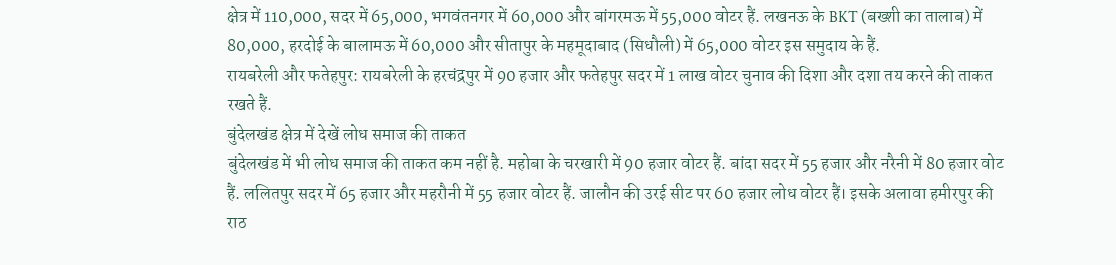क्षेत्र में 110,000, सदर में 65,000, भगवंतनगर में 60,000 और बांगरमऊ में 55,000 वोटर हैं. लखनऊ के BKT (बख्शी का तालाब) में 80,000, हरदोई के बालामऊ में 60,000 और सीतापुर के महमूदाबाद (सिधौली) में 65,000 वोटर इस समुदाय के हैं.
रायबरेली और फतेहपुर: रायबरेली के हरचंद्रपुर में 90 हजार और फतेहपुर सदर में 1 लाख वोटर चुनाव की दिशा और दशा तय करने की ताकत रखते हैं.
बुंदेलखंड क्षेत्र में देखें लोध समाज की ताकत
बुंदेलखंड में भी लोध समाज की ताकत कम नहीं है. महोबा के चरखारी में 90 हजार वोटर हैं. बांदा सदर में 55 हजार और नरैनी में 80 हजार वोट हैं. ललितपुर सदर में 65 हजार और महरौनी में 55 हजार वोटर हैं. जालौन की उरई सीट पर 60 हजार लोध वोटर हैं। इसके अलावा हमीरपुर की राठ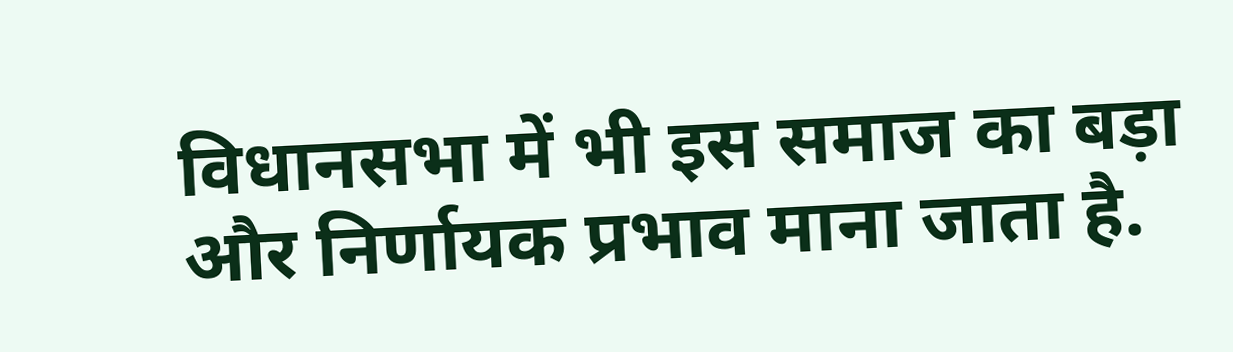विधानसभा में भी इस समाज का बड़ा और निर्णायक प्रभाव माना जाता है.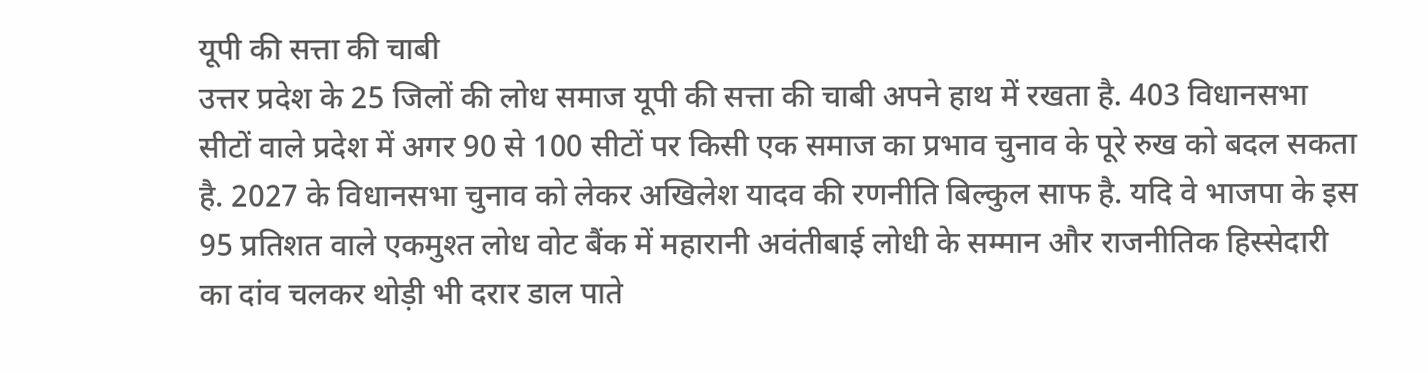यूपी की सत्ता की चाबी
उत्तर प्रदेश के 25 जिलों की लोध समाज यूपी की सत्ता की चाबी अपने हाथ में रखता है. 403 विधानसभा सीटों वाले प्रदेश में अगर 90 से 100 सीटों पर किसी एक समाज का प्रभाव चुनाव के पूरे रुख को बदल सकता है. 2027 के विधानसभा चुनाव को लेकर अखिलेश यादव की रणनीति बिल्कुल साफ है. यदि वे भाजपा के इस 95 प्रतिशत वाले एकमुश्त लोध वोट बैंक में महारानी अवंतीबाई लोधी के सम्मान और राजनीतिक हिस्सेदारी का दांव चलकर थोड़ी भी दरार डाल पाते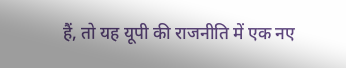हैं, तो यह यूपी की राजनीति में एक नए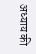अध्याय की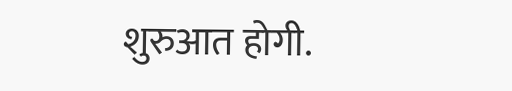शुरुआत होगी.